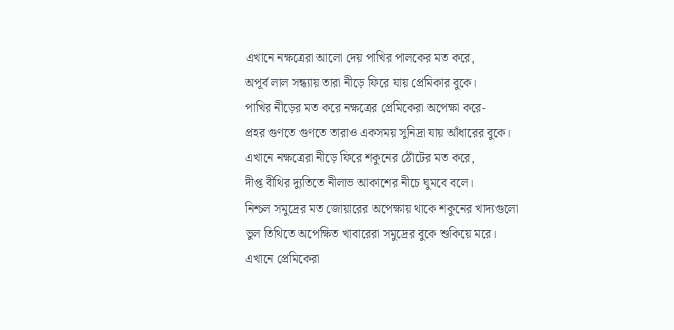এখানে নক্ষত্রেরা আলো দেয় পাখির পালকের মত করে,
অপূর্ব লাল সন্ধ্যায় তারা নীড়ে ফিরে যায় প্রেমিকার বুকে।
পাখির নীড়ের মত করে নক্ষত্রের প্রেমিকেরা অপেক্ষা করে-
প্রহর গুণতে গুণতে তারাও একসময় সুনিদ্রা যায় আঁধারের বুকে।
এখানে নক্ষত্রেরা নীড়ে ফিরে শকুনের ঠোঁটের মত করে,
দীপ্ত বীথির দ্যুতিতে নীলাভ আকাশের নীচে ঘুমবে বলে।
নিশ্চল সমুদ্রের মত জোয়ারের অপেক্ষায় থাকে শকুনের খাদ্যগুলো
ভুল তিথিতে অপেক্ষিত খাবারেরা সমুদ্রের বুকে শুকিয়ে মরে।
এখানে প্রেমিকেরা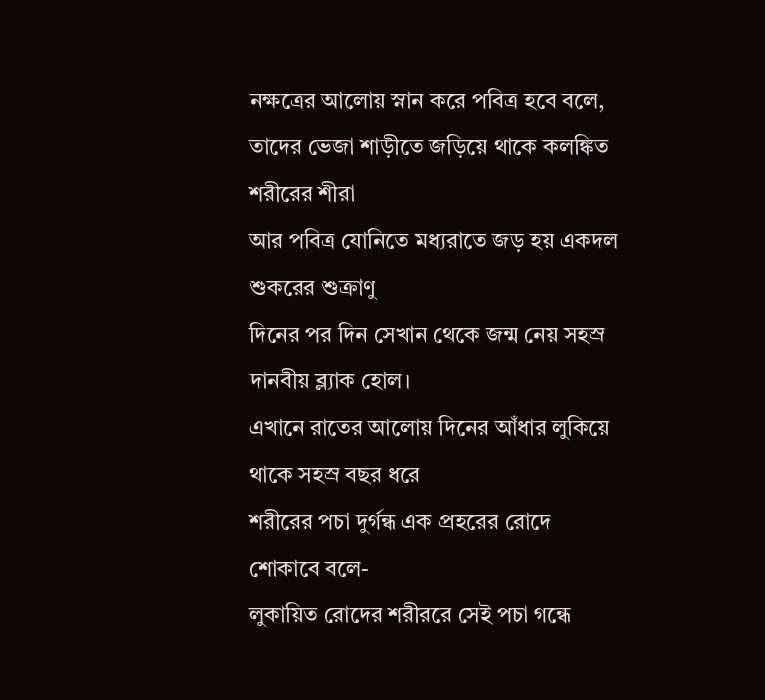নক্ষত্রের আলোয় স্নান করে পবিত্র হবে বলে,
তাদের ভেজা শাড়ীতে জড়িয়ে থাকে কলঙ্কিত শরীরের শীরা
আর পবিত্র যোনিতে মধ্যরাতে জড় হয় একদল শুকরের শুক্রাণু
দিনের পর দিন সেখান থেকে জন্ম নেয় সহস্র দানবীয় ব্ল্যাক হোল।
এখানে রাতের আলোয় দিনের আঁধার লুকিয়ে থাকে সহস্র বছর ধরে
শরীরের পচা দুর্গন্ধ এক প্রহরের রোদে শোকাবে বলে-
লুকায়িত রোদের শরীররে সেই পচা গন্ধে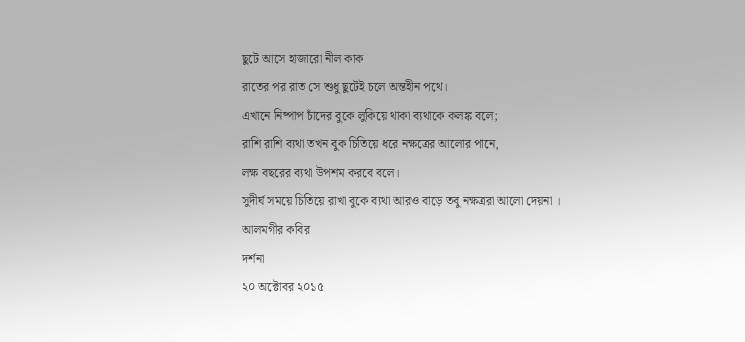ছুটে আসে হাজারো নীল কাক
রাতের পর রাত সে শুধু ছুটেই চলে অন্তহীন পথে।
এখানে নিষ্পাপ চাঁদের বুকে লুকিয়ে থাকা ব্যথাকে কলঙ্ক বলে;
রাশি রাশি ব্যথা তখন বুক চিতিয়ে ধরে নক্ষত্রের আলোর পানে,
লক্ষ বছরের ব্যথা উপশম করবে বলে।
সুদীর্ঘ সময়ে চিতিয়ে রাখা বুকে ব্যথা আরও বাড়ে তবু নক্ষত্ররা আলো দেয়না ।
আলমগীর কবির
দর্শনা
২০ অক্টোবর ২০১৫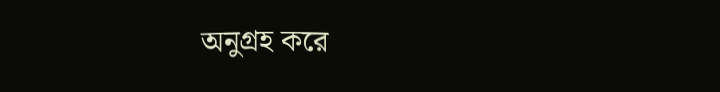অনুগ্রহ করে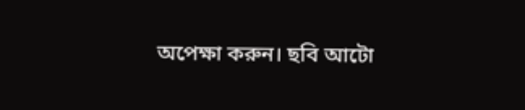অপেক্ষা করুন। ছবি আটো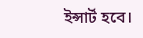ইন্সার্ট হবে।